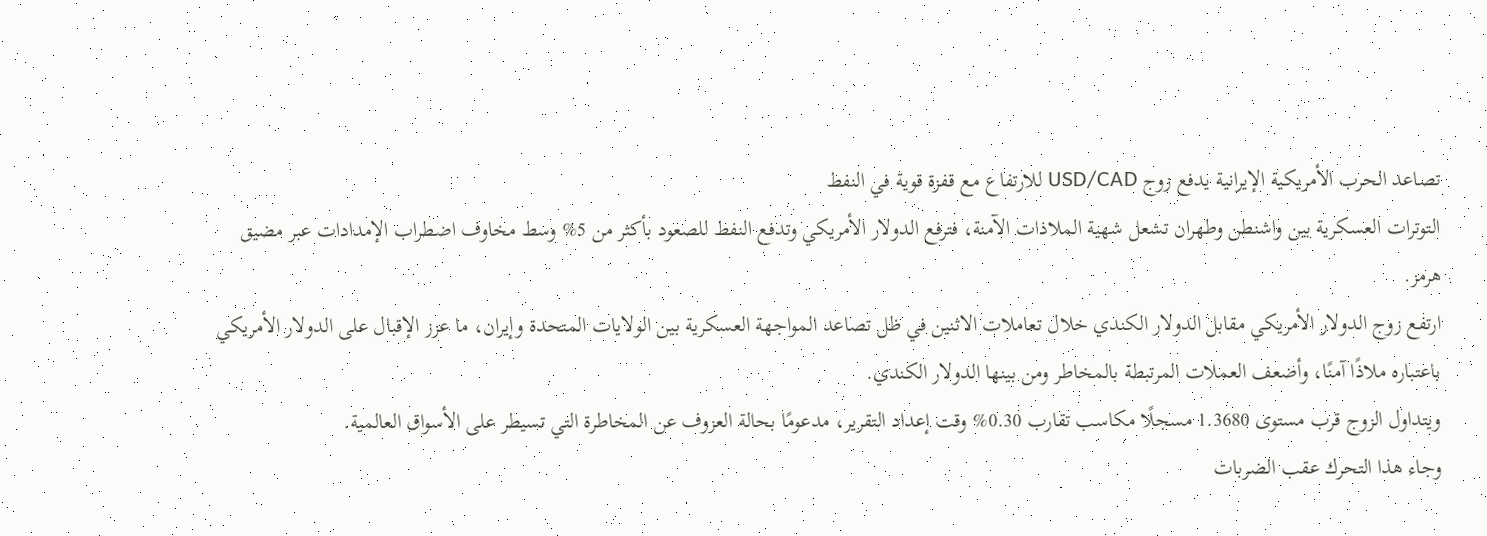تصاعد الحرب الأمريكية الإيرانية يدفع زوج USD/CAD للارتفاع مع قفزة قوية في النفط
التوترات العسكرية بين واشنطن وطهران تشعل شهية الملاذات الآمنة، فترفع الدولار الأمريكي وتدفع النفط للصعود بأكثر من 5% وسط مخاوف اضطراب الإمدادات عبر مضيق هرمز.
ارتفع زوج الدولار الأمريكي مقابل الدولار الكندي خلال تعاملات الاثنين في ظل تصاعد المواجهة العسكرية بين الولايات المتحدة وإيران، ما عزز الإقبال على الدولار الأمريكي باعتباره ملاذًا آمنًا، وأضعف العملات المرتبطة بالمخاطر ومن بينها الدولار الكندي.
ويتداول الزوج قرب مستوى 1.3680 مسجلًا مكاسب تقارب 0.30% وقت إعداد التقرير، مدعومًا بحالة العزوف عن المخاطرة التي تسيطر على الأسواق العالمية.
وجاء هذا التحرك عقب الضربات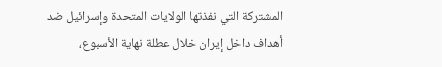المشتركة التي نفذتها الولايات المتحدة وإسرائيل ضد أهداف داخل إيران خلال عطلة نهاية الأسبوع،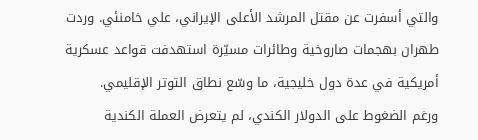والتي أسفرت عن مقتل المرشد الأعلى الإيراني، علي خامنئي. وردت طهران بهجمات صاروخية وطائرات مسيّرة استهدفت قواعد عسكرية أمريكية في عدة دول خليجية، ما وسّع نطاق التوتر الإقليمي.
ورغم الضغوط على الدولار الكندي، لم يتعرض العملة الكندية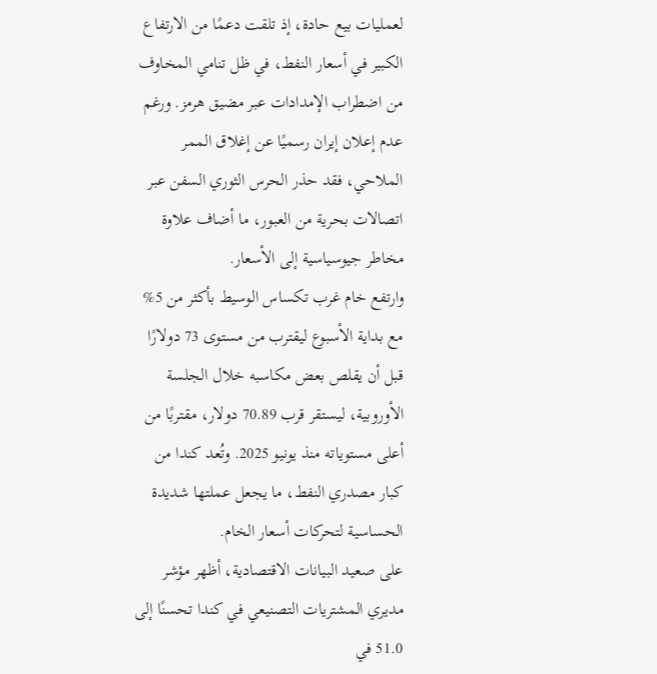لعمليات بيع حادة، إذ تلقت دعمًا من الارتفاع الكبير في أسعار النفط، في ظل تنامي المخاوف من اضطراب الإمدادات عبر مضيق هرمز. ورغم عدم إعلان إيران رسميًا عن إغلاق الممر الملاحي، فقد حذر الحرس الثوري السفن عبر اتصالات بحرية من العبور، ما أضاف علاوة مخاطر جيوسياسية إلى الأسعار.
وارتفع خام غرب تكساس الوسيط بأكثر من 5% مع بداية الأسبوع ليقترب من مستوى 73 دولارًا قبل أن يقلص بعض مكاسبه خلال الجلسة الأوروبية، ليستقر قرب 70.89 دولار، مقتربًا من أعلى مستوياته منذ يونيو 2025. وتُعد كندا من كبار مصدري النفط، ما يجعل عملتها شديدة الحساسية لتحركات أسعار الخام.
على صعيد البيانات الاقتصادية، أظهر مؤشر مديري المشتريات التصنيعي في كندا تحسنًا إلى 51.0 في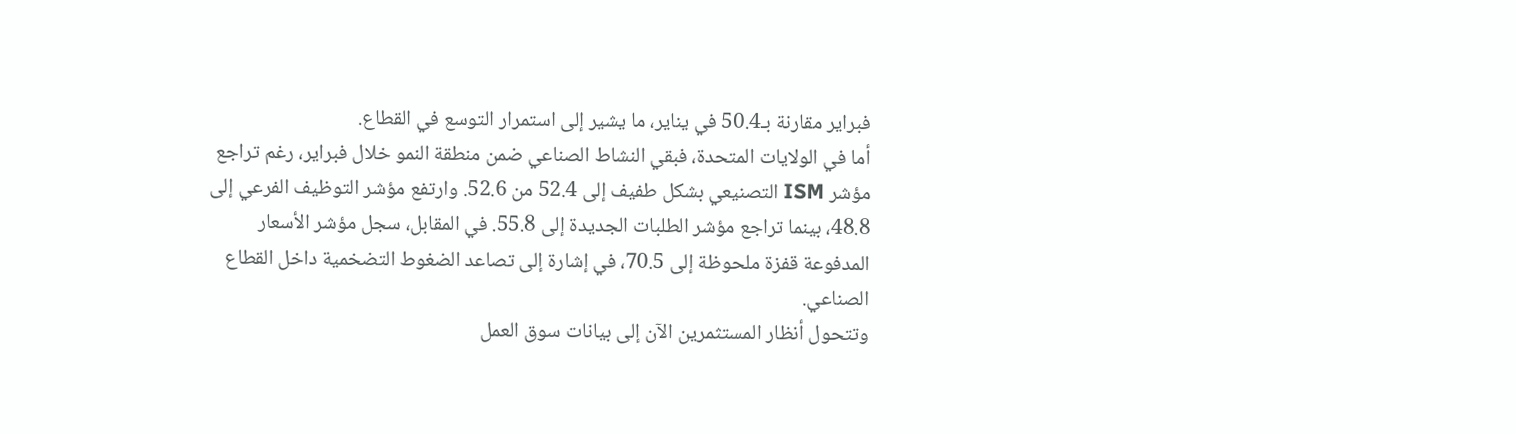فبراير مقارنة بـ50.4 في يناير، ما يشير إلى استمرار التوسع في القطاع.
أما في الولايات المتحدة، فبقي النشاط الصناعي ضمن منطقة النمو خلال فبراير، رغم تراجع مؤشر ISM التصنيعي بشكل طفيف إلى 52.4 من 52.6. وارتفع مؤشر التوظيف الفرعي إلى 48.8، بينما تراجع مؤشر الطلبات الجديدة إلى 55.8. في المقابل، سجل مؤشر الأسعار المدفوعة قفزة ملحوظة إلى 70.5، في إشارة إلى تصاعد الضغوط التضخمية داخل القطاع الصناعي.
وتتحول أنظار المستثمرين الآن إلى بيانات سوق العمل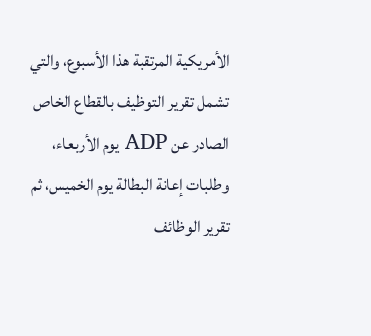الأمريكية المرتقبة هذا الأسبوع، والتي تشمل تقرير التوظيف بالقطاع الخاص الصادر عن ADP يوم الأربعاء، وطلبات إعانة البطالة يوم الخميس، ثم تقرير الوظائف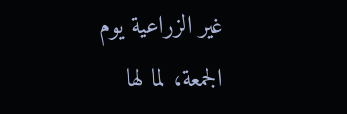غير الزراعية يوم الجمعة، لما لها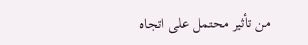من تأثير محتمل على اتجاه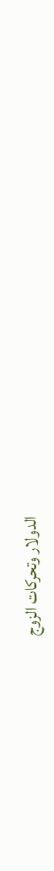الدولار وتحركات الزوج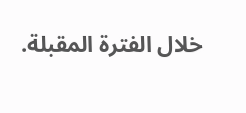خلال الفترة المقبلة.